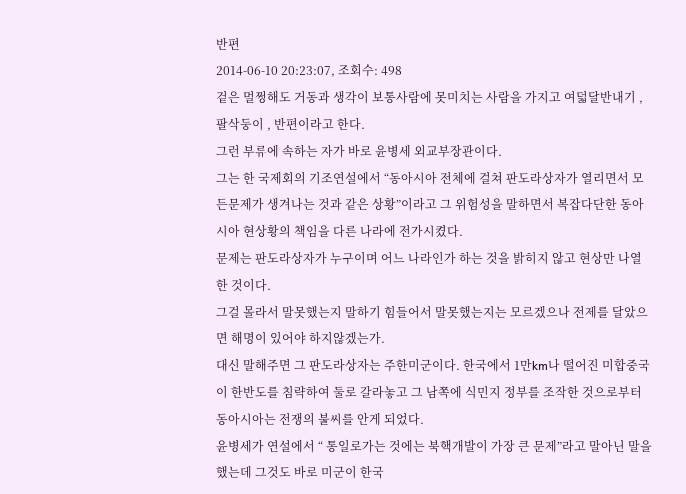반편
2014-06-10 20:23:07, 조회수: 498
겉은 멀쩡해도 거동과 생각이 보통사람에 못미치는 사람을 가지고 여덟달반내기 , 팔삭둥이 , 반편이라고 한다.
그런 부류에 속하는 자가 바로 윤병세 외교부장관이다.
그는 한 국제회의 기조연설에서 “동아시아 전체에 걸쳐 판도라상자가 열리면서 모든문제가 생겨나는 것과 같은 상황”이라고 그 위험성을 말하면서 복잡다단한 동아시아 현상황의 책임을 다른 나라에 전가시켰다.
문제는 판도라상자가 누구이며 어느 나라인가 하는 것을 밝히지 않고 현상만 나열한 것이다.
그걸 몰라서 말못했는지 말하기 힘들어서 말못했는지는 모르겠으나 전제를 달았으면 해명이 있어야 하지않겠는가.
대신 말해주면 그 판도라상자는 주한미군이다. 한국에서 1만km나 떨어진 미합중국이 한반도를 침략하여 둘로 갈라놓고 그 남쪽에 식민지 정부를 조작한 것으로부터 동아시아는 전쟁의 불씨를 안게 되었다.
윤병세가 연설에서 “ 통일로가는 것에는 북핵개발이 가장 큰 문제”라고 말아닌 말을 했는데 그것도 바로 미군이 한국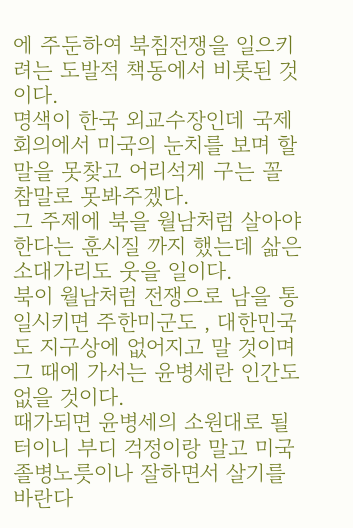에 주둔하여 북침전쟁을 일으키려는 도발적 책동에서 비롯된 것이다.
명색이 한국 외교수장인데 국제회의에서 미국의 눈치를 보며 할말을 못찾고 어리석게 구는 꼴 참말로 못봐주겠다.
그 주제에 북을 월남처럼 살아야 한다는 훈시질 까지 했는데 삶은 소대가리도 웃을 일이다.
북이 월남처럼 전쟁으로 남을 통일시키면 주한미군도 , 대한민국도 지구상에 없어지고 말 것이며 그 때에 가서는 윤병세란 인간도 없을 것이다.
때가되면 윤병세의 소원대로 될터이니 부디 걱정이랑 말고 미국 졸병노릇이나 잘하면서 살기를 바란다